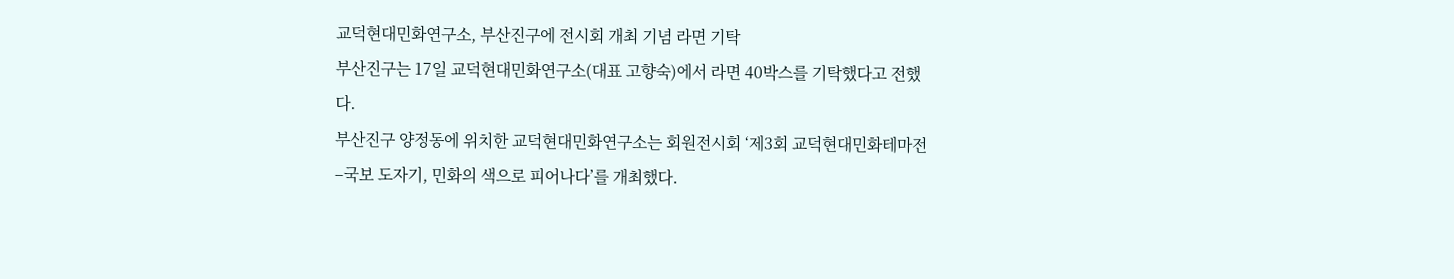교덕현대민화연구소, 부산진구에 전시회 개최 기념 라면 기탁
부산진구는 17일 교덕현대민화연구소(대표 고향숙)에서 라면 40박스를 기탁했다고 전했다.
부산진구 양정동에 위치한 교덕현대민화연구소는 회원전시회 ‘제3회 교덕현대민화테마전–국보 도자기, 민화의 색으로 피어나다’를 개최했다.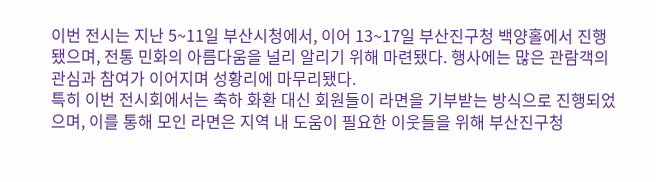이번 전시는 지난 5~11일 부산시청에서, 이어 13~17일 부산진구청 백양홀에서 진행됐으며, 전통 민화의 아름다움을 널리 알리기 위해 마련됐다. 행사에는 많은 관람객의 관심과 참여가 이어지며 성황리에 마무리됐다.
특히 이번 전시회에서는 축하 화환 대신 회원들이 라면을 기부받는 방식으로 진행되었으며, 이를 통해 모인 라면은 지역 내 도움이 필요한 이웃들을 위해 부산진구청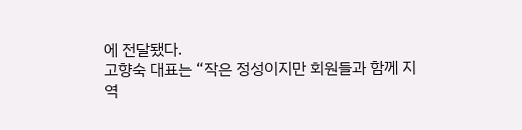에 전달됐다.
고향숙 대표는 “작은 정성이지만 회원들과 함께 지역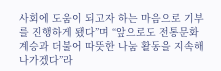사회에 도움이 되고자 하는 마음으로 기부를 진행하게 됐다”며 “앞으로도 전통문화 계승과 더불어 따뜻한 나눔 활동을 지속해 나가겠다”라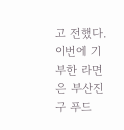고 전했다.
이번에 기부한 라면은 부산진구 푸드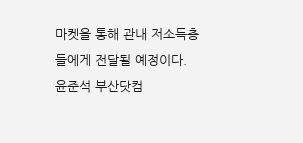마켓을 통해 관내 저소득층들에게 전달될 예정이다.
윤준석 부산닷컴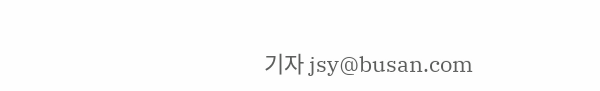기자 jsy@busan.com